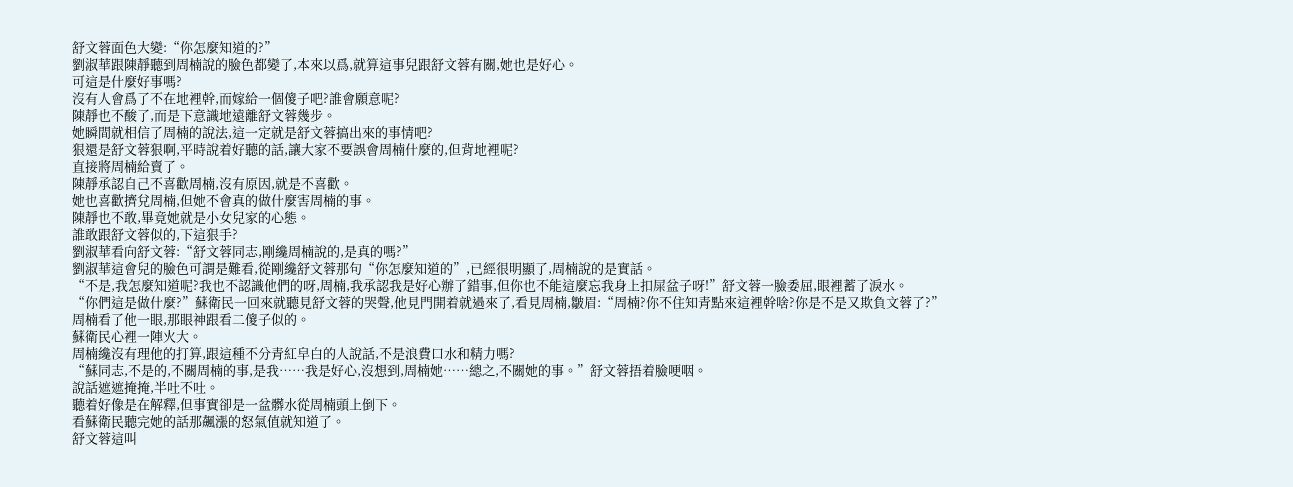舒文蓉面色大變:“你怎麼知道的?”
劉淑華跟陳靜聽到周楠說的臉色都變了,本來以爲,就算這事兒跟舒文蓉有關,她也是好心。
可這是什麼好事嗎?
沒有人會爲了不在地裡幹,而嫁給一個傻子吧?誰會願意呢?
陳靜也不酸了,而是下意識地遠離舒文蓉幾步。
她瞬間就相信了周楠的說法,這一定就是舒文蓉搞出來的事情吧?
狠還是舒文蓉狠啊,平時說着好聽的話,讓大家不要誤會周楠什麼的,但背地裡呢?
直接將周楠給賣了。
陳靜承認自己不喜歡周楠,沒有原因,就是不喜歡。
她也喜歡擠兌周楠,但她不會真的做什麼害周楠的事。
陳靜也不敢,畢竟她就是小女兒家的心態。
誰敢跟舒文蓉似的,下這狠手?
劉淑華看向舒文蓉:“舒文蓉同志,剛纔周楠說的,是真的嗎?”
劉淑華這會兒的臉色可謂是難看,從剛纔舒文蓉那句“你怎麼知道的”,已經很明顯了,周楠說的是實話。
“不是,我怎麼知道呢?我也不認識他們的呀,周楠,我承認我是好心辦了錯事,但你也不能這麼忘我身上扣屎盆子呀!”舒文蓉一臉委屈,眼裡蓄了淚水。
“你們這是做什麼?”蘇衛民一回來就聽見舒文蓉的哭聲,他見門開着就過來了,看見周楠,皺眉:“周楠?你不住知青點來這裡幹啥?你是不是又欺負文蓉了?”
周楠看了他一眼,那眼神跟看二傻子似的。
蘇衛民心裡一陣火大。
周楠纔沒有理他的打算,跟這種不分青紅皁白的人說話,不是浪費口水和精力嗎?
“蘇同志,不是的,不關周楠的事,是我……我是好心,沒想到,周楠她……總之,不關她的事。”舒文蓉捂着臉哽咽。
說話遮遮掩掩,半吐不吐。
聽着好像是在解釋,但事實卻是一盆髒水從周楠頭上倒下。
看蘇衛民聽完她的話那飆漲的怒氣值就知道了。
舒文蓉這叫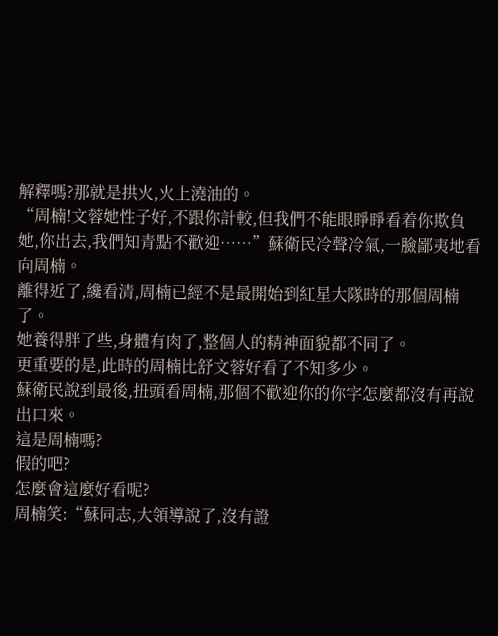解釋嗎?那就是拱火,火上澆油的。
“周楠!文蓉她性子好,不跟你計較,但我們不能眼睜睜看着你欺負她,你出去,我們知青點不歡迎……”蘇衛民冷聲冷氣,一臉鄙夷地看向周楠。
離得近了,纔看清,周楠已經不是最開始到紅星大隊時的那個周楠了。
她養得胖了些,身體有肉了,整個人的精神面貌都不同了。
更重要的是,此時的周楠比舒文蓉好看了不知多少。
蘇衛民說到最後,扭頭看周楠,那個不歡迎你的你字怎麼都沒有再說出口來。
這是周楠嗎?
假的吧?
怎麼會這麼好看呢?
周楠笑:“蘇同志,大領導說了,沒有證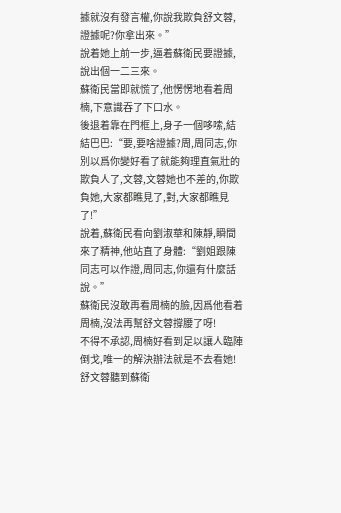據就沒有發言權,你說我欺負舒文蓉,證據呢?你拿出來。”
說着她上前一步,逼着蘇衛民要證據,說出個一二三來。
蘇衛民當即就慌了,他愣愣地看着周楠,下意識吞了下口水。
後退着靠在門框上,身子一個哆嗦,結結巴巴:“要,要啥證據?周,周同志,你別以爲你變好看了就能夠理直氣壯的欺負人了,文蓉,文蓉她也不差的,你欺負她,大家都瞧見了,對,大家都瞧見了!”
說着,蘇衛民看向劉淑華和陳靜,瞬間來了精神,他站直了身體:“劉姐跟陳同志可以作證,周同志,你還有什麼話說。”
蘇衛民沒敢再看周楠的臉,因爲他看着周楠,沒法再幫舒文蓉撐腰了呀!
不得不承認,周楠好看到足以讓人臨陣倒戈,唯一的解決辦法就是不去看她!
舒文蓉聽到蘇衛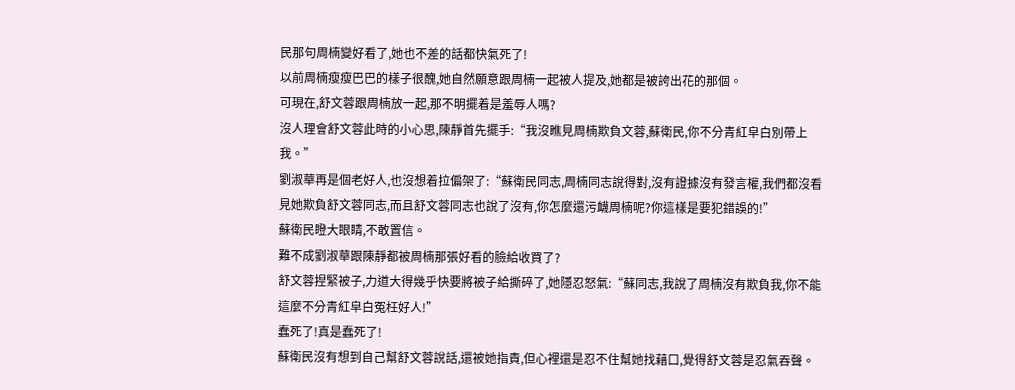民那句周楠變好看了,她也不差的話都快氣死了!
以前周楠瘦瘦巴巴的樣子很醜,她自然願意跟周楠一起被人提及,她都是被誇出花的那個。
可現在,舒文蓉跟周楠放一起,那不明擺着是羞辱人嗎?
沒人理會舒文蓉此時的小心思,陳靜首先擺手:“我沒瞧見周楠欺負文蓉,蘇衛民,你不分青紅皁白別帶上我。”
劉淑華再是個老好人,也沒想着拉偏架了:“蘇衛民同志,周楠同志說得對,沒有證據沒有發言權,我們都沒看見她欺負舒文蓉同志,而且舒文蓉同志也說了沒有,你怎麼還污衊周楠呢?你這樣是要犯錯誤的!”
蘇衛民瞪大眼睛,不敢置信。
難不成劉淑華跟陳靜都被周楠那張好看的臉給收買了?
舒文蓉捏緊被子,力道大得幾乎快要將被子給撕碎了,她隱忍怒氣:“蘇同志,我說了周楠沒有欺負我,你不能這麼不分青紅皁白冤枉好人!”
蠢死了!真是蠢死了!
蘇衛民沒有想到自己幫舒文蓉說話,還被她指責,但心裡還是忍不住幫她找藉口,覺得舒文蓉是忍氣吞聲。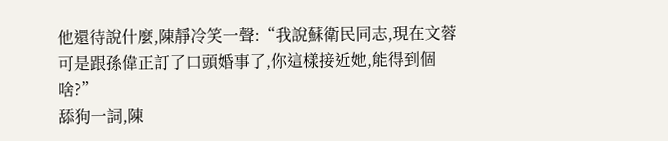他還待說什麼,陳靜冷笑一聲:“我說蘇衛民同志,現在文蓉可是跟孫偉正訂了口頭婚事了,你這樣接近她,能得到個啥?”
舔狗一詞,陳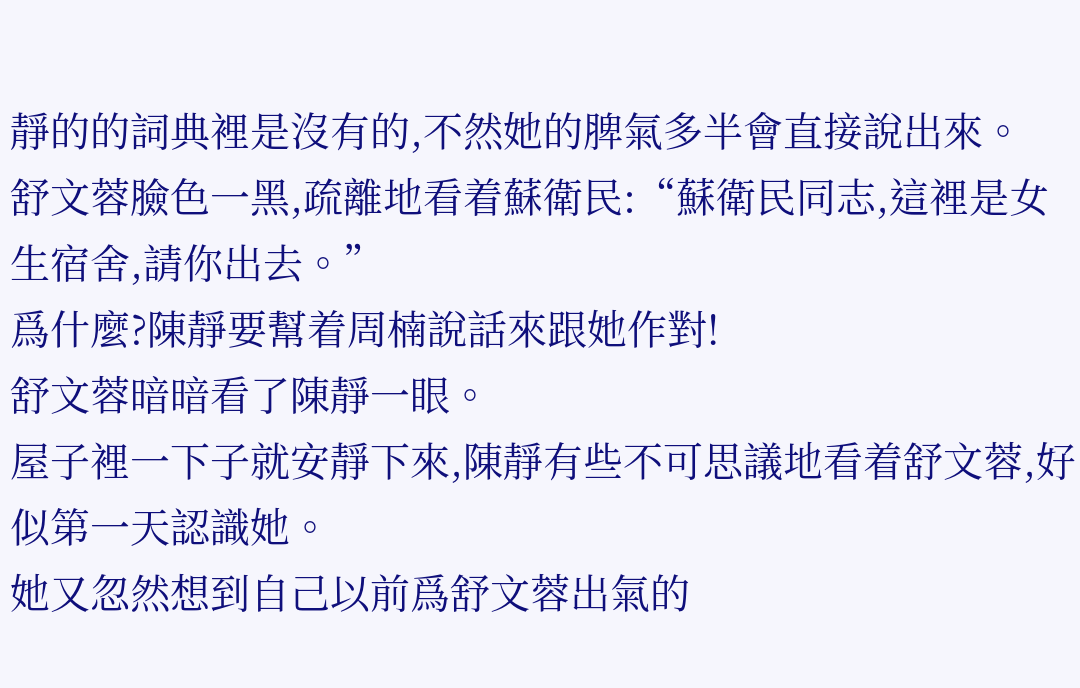靜的的詞典裡是沒有的,不然她的脾氣多半會直接說出來。
舒文蓉臉色一黑,疏離地看着蘇衛民:“蘇衛民同志,這裡是女生宿舍,請你出去。”
爲什麼?陳靜要幫着周楠說話來跟她作對!
舒文蓉暗暗看了陳靜一眼。
屋子裡一下子就安靜下來,陳靜有些不可思議地看着舒文蓉,好似第一天認識她。
她又忽然想到自己以前爲舒文蓉出氣的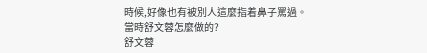時候,好像也有被別人這麼指着鼻子罵過。
當時舒文蓉怎麼做的?
舒文蓉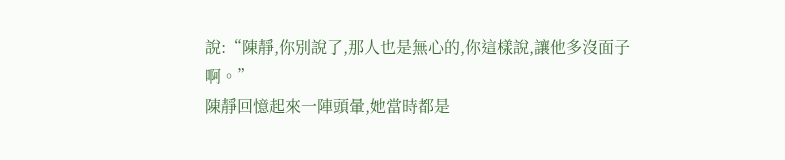說:“陳靜,你別說了,那人也是無心的,你這樣說,讓他多沒面子啊。”
陳靜回憶起來一陣頭暈,她當時都是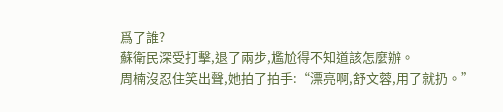爲了誰?
蘇衛民深受打擊,退了兩步,尷尬得不知道該怎麼辦。
周楠沒忍住笑出聲,她拍了拍手:“漂亮啊,舒文蓉,用了就扔。”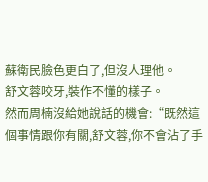蘇衛民臉色更白了,但沒人理他。
舒文蓉咬牙,裝作不懂的樣子。
然而周楠沒給她說話的機會:“既然這個事情跟你有關,舒文蓉,你不會沾了手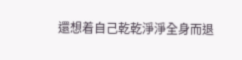還想着自己乾乾淨淨全身而退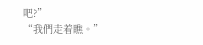吧?”
“我們走着瞧。”